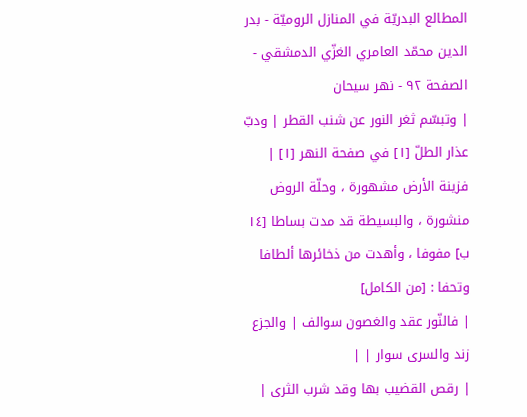المطالع البدريّة في المنازل الروميّة - بدر الدين محمّد العامري الغزّي الدمشقي - الصفحة ٩٢ - نهر سيحان
| وتبسّم ثغر النور عن شنب القطر | ودبّ عذار الطلّ [١] في صفحة النهر [١] |
فزينة الأرض مشهورة ، وحلّة الروض منشورة ، والبسيطة قد مدت بساطا [١٤ ب] مفوفا ، وأهدت من ذخائرها ألطافا وتحفا : [من الكامل]
| فالنّور عقد والغصون سوالف | والجزع زند والسرى سوار | |
| رقص القضيب بها وقد شرب الثرى |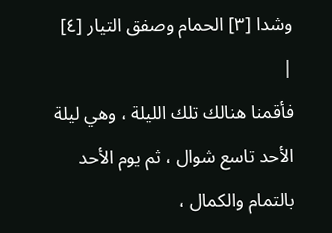وشدا [٣] الحمام وصفق التيار [٤] |
فأقمنا هنالك تلك الليلة ، وهي ليلة الأحد تاسع شوال ، ثم يوم الأحد بالتمام والكمال ،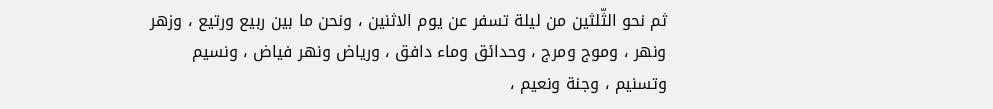ثم نحو الثّلثين من ليلة تسفر عن يوم الاثنين ، ونحن ما بين ربيع ورتيع ، وزهر ونهر ، وموج ومرج ، وحدائق وماء دافق ، ورياض ونهر فياض ، ونسيم وتسنيم ، وجنة ونعيم ،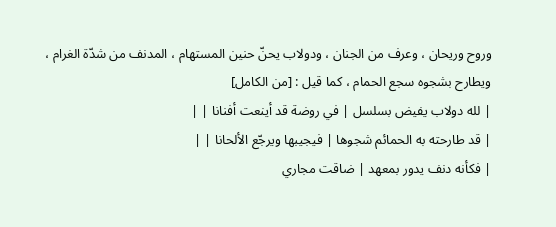وروح وريحان ، وعرف من الجنان ، ودولاب يحنّ حنين المستهام ، المدنف من شدّة الغرام ، ويطارح بشجوه سجع الحمام ، كما قيل : [من الكامل]
| لله دولاب يفيض بسلسل | في روضة قد أينعت أفنانا | |
| قد طارحته به الحمائم شجوها | فيجيبها ويرجّع الألحانا | |
| فكأنه دنف يدور بمعهد | ضاقت مجاري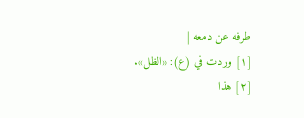طرفه عن دمعه |
[١] وردت في (ع): «الظل».
[٢] هذا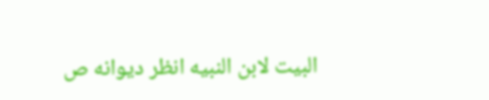البيت لابن النبيه انظر ديوانه ص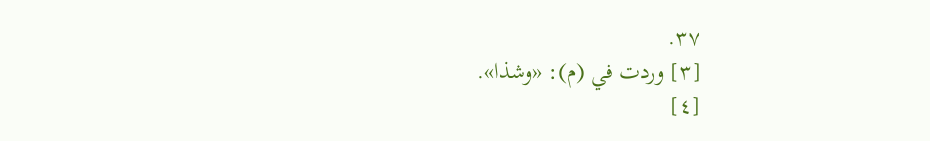٣٧.
[٣] وردت في (م): «وشذا».
[٤]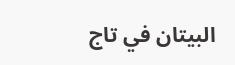البيتان في تاج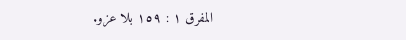المفرق ١ : ١٥٩ بلا عزو.